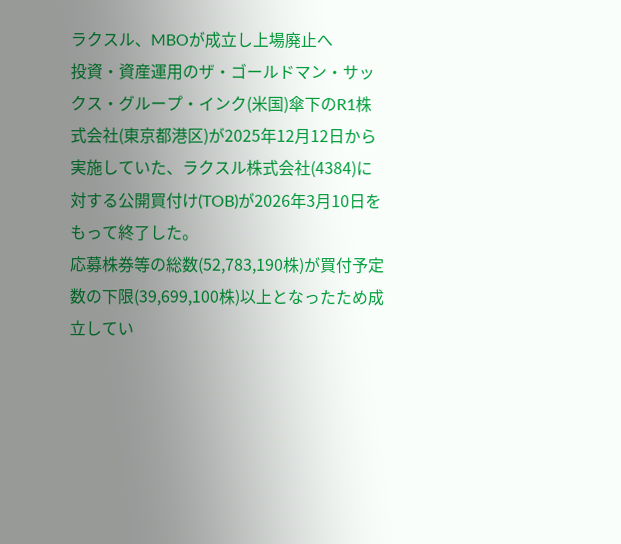ラクスル、MBOが成立し上場廃止へ
投資・資産運用のザ・ゴールドマン・サックス・グループ・インク(米国)傘下のR1株式会社(東京都港区)が2025年12月12日から実施していた、ラクスル株式会社(4384)に対する公開買付け(TOB)が2026年3月10日をもって終了した。
応募株券等の総数(52,783,190株)が買付予定数の下限(39,699,100株)以上となったため成立してい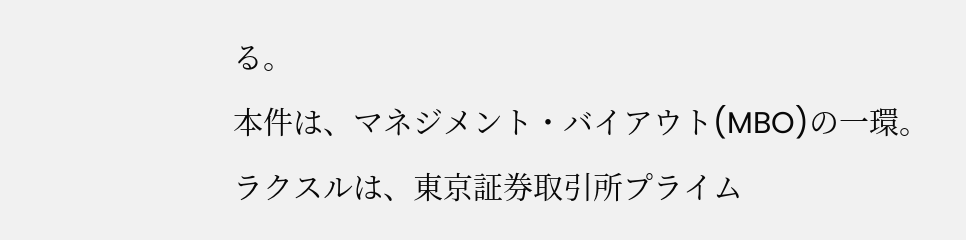る。
本件は、マネジメント・バイアウト(MBO)の一環。
ラクスルは、東京証券取引所プライム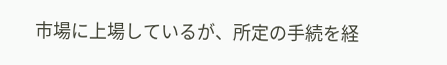市場に上場しているが、所定の手続を経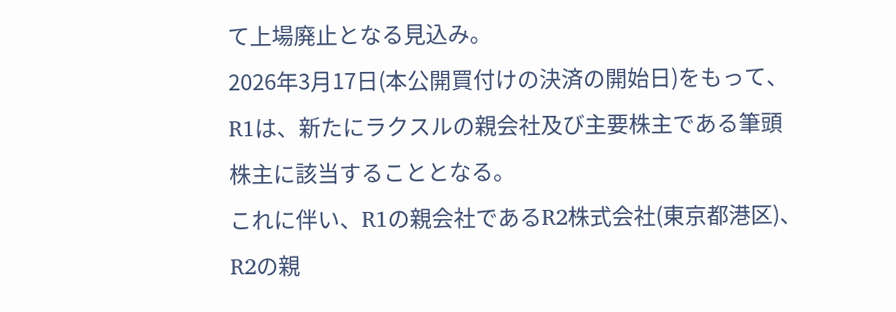て上場廃止となる見込み。
2026年3月17日(本公開買付けの決済の開始日)をもって、R1は、新たにラクスルの親会社及び主要株主である筆頭株主に該当することとなる。
これに伴い、R1の親会社であるR2株式会社(東京都港区)、R2の親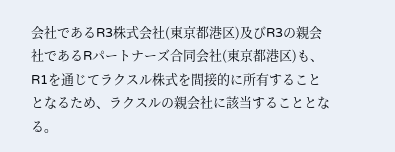会社であるR3株式会社(東京都港区)及びR3の親会社であるRパートナーズ合同会社(東京都港区)も、R1を通じてラクスル株式を間接的に所有することとなるため、ラクスルの親会社に該当することとなる。